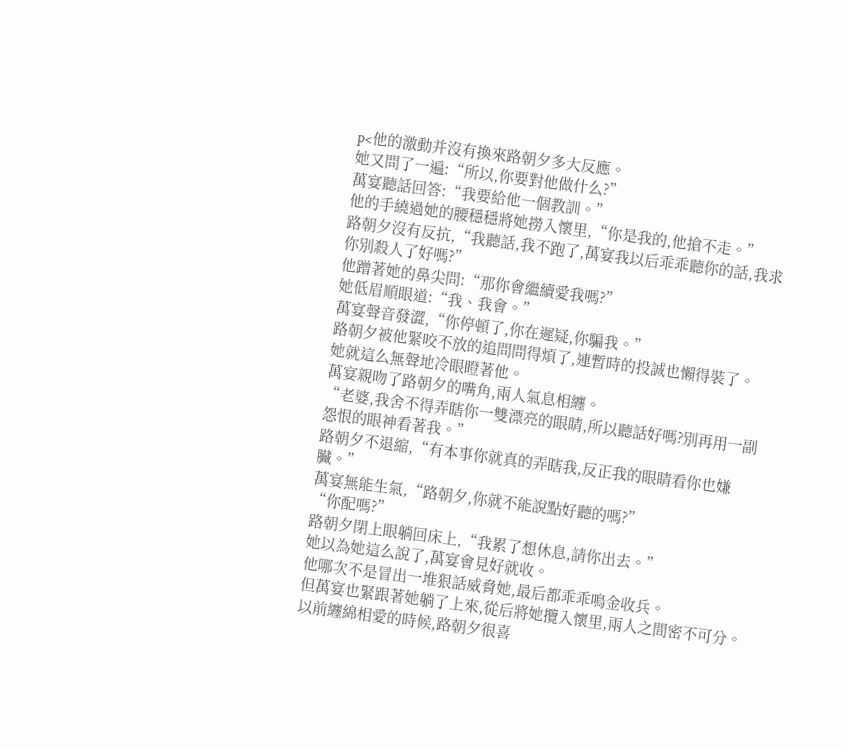p<他的激動并沒有換來路朝夕多大反應。
她又問了一遍:“所以,你要對他做什么?”
萬宴聽話回答:“我要給他一個教訓。”
他的手繞過她的腰穩穩將她撈入懷里,“你是我的,他搶不走。”
路朝夕沒有反抗,“我聽話,我不跑了,萬宴我以后乖乖聽你的話,我求你別殺人了好嗎?”
他蹭著她的鼻尖問:“那你會繼續愛我嗎?”
她低眉順眼道:“我、我會。”
萬宴聲音發澀,“你停頓了,你在遲疑,你騙我。”
路朝夕被他緊咬不放的追問問得煩了,連暫時的投誠也懶得裝了。
她就這么無聲地冷眼瞪著他。
萬宴親吻了路朝夕的嘴角,兩人氣息相纏。
“老婆,我舍不得弄瞎你一雙漂亮的眼睛,所以聽話好嗎?別再用一副怨恨的眼神看著我。”
路朝夕不退縮,“有本事你就真的弄瞎我,反正我的眼睛看你也嫌臟。”
萬宴無能生氣,“路朝夕,你就不能說點好聽的嗎?”
“你配嗎?”
路朝夕閉上眼躺回床上,“我累了想休息,請你出去。”
她以為她這么說了,萬宴會見好就收。
他哪次不是冒出一堆狠話威脅她,最后都乖乖鳴金收兵。
但萬宴也緊跟著她躺了上來,從后將她攬入懷里,兩人之間密不可分。
以前纏綿相愛的時候,路朝夕很喜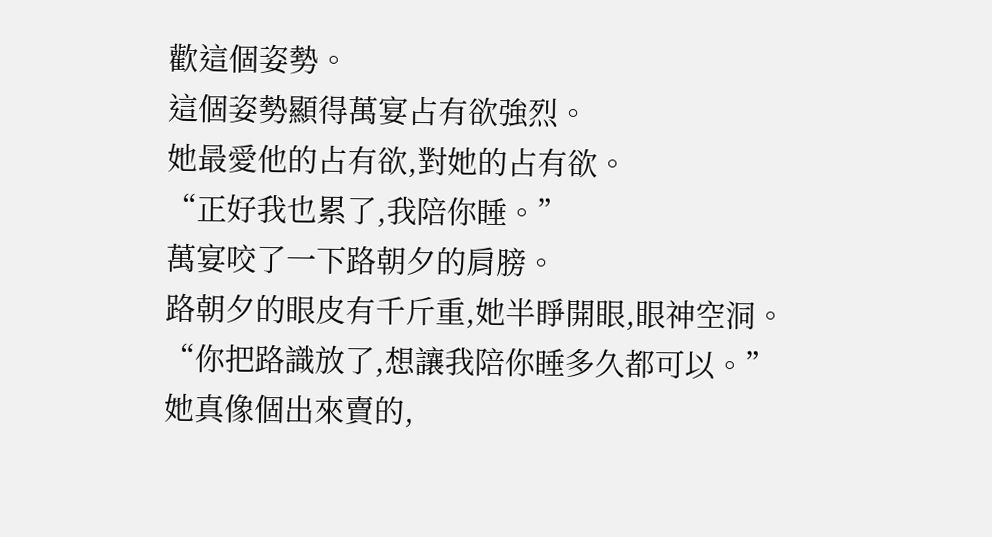歡這個姿勢。
這個姿勢顯得萬宴占有欲強烈。
她最愛他的占有欲,對她的占有欲。
“正好我也累了,我陪你睡。”
萬宴咬了一下路朝夕的肩膀。
路朝夕的眼皮有千斤重,她半睜開眼,眼神空洞。
“你把路識放了,想讓我陪你睡多久都可以。”
她真像個出來賣的,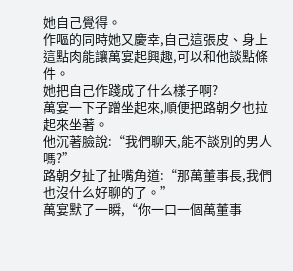她自己覺得。
作嘔的同時她又慶幸,自己這張皮、身上這點肉能讓萬宴起興趣,可以和他談點條件。
她把自己作踐成了什么樣子啊?
萬宴一下子蹭坐起來,順便把路朝夕也拉起來坐著。
他沉著臉說:“我們聊天,能不談別的男人嗎?”
路朝夕扯了扯嘴角道:“那萬董事長,我們也沒什么好聊的了。”
萬宴默了一瞬,“你一口一個萬董事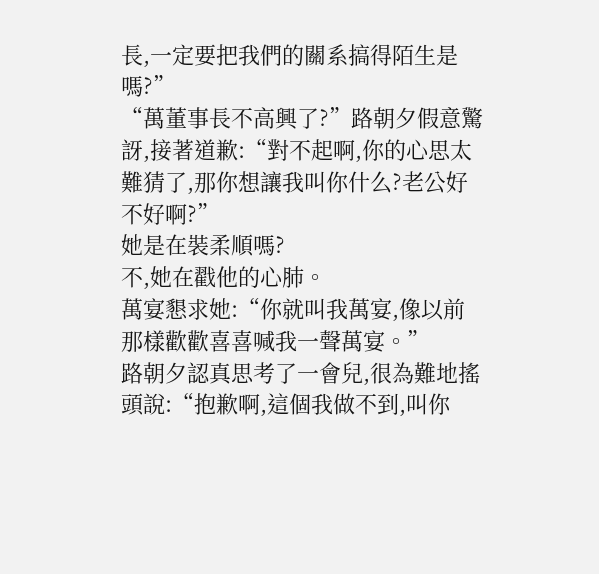長,一定要把我們的關系搞得陌生是嗎?”
“萬董事長不高興了?”路朝夕假意驚訝,接著道歉:“對不起啊,你的心思太難猜了,那你想讓我叫你什么?老公好不好啊?”
她是在裝柔順嗎?
不,她在戳他的心肺。
萬宴懇求她:“你就叫我萬宴,像以前那樣歡歡喜喜喊我一聲萬宴。”
路朝夕認真思考了一會兒,很為難地搖頭說:“抱歉啊,這個我做不到,叫你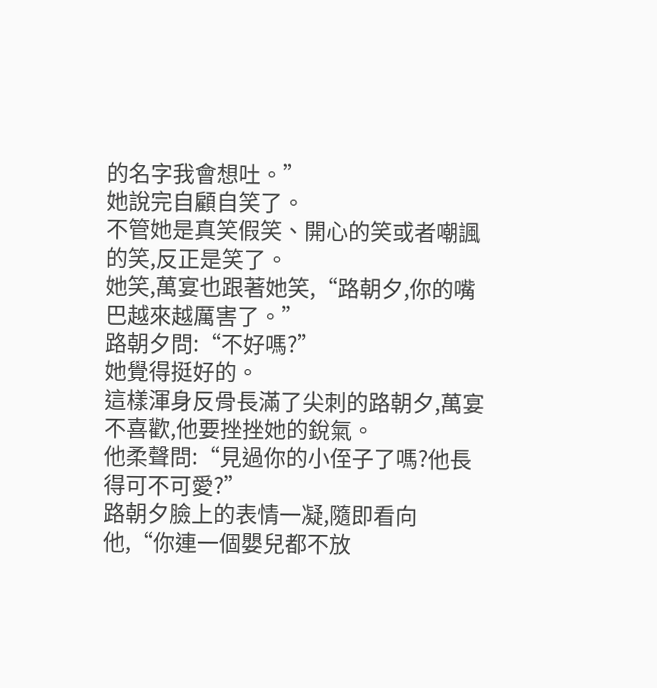的名字我會想吐。”
她說完自顧自笑了。
不管她是真笑假笑、開心的笑或者嘲諷的笑,反正是笑了。
她笑,萬宴也跟著她笑,“路朝夕,你的嘴巴越來越厲害了。”
路朝夕問:“不好嗎?”
她覺得挺好的。
這樣渾身反骨長滿了尖刺的路朝夕,萬宴不喜歡,他要挫挫她的銳氣。
他柔聲問:“見過你的小侄子了嗎?他長得可不可愛?”
路朝夕臉上的表情一凝,隨即看向他,“你連一個嬰兒都不放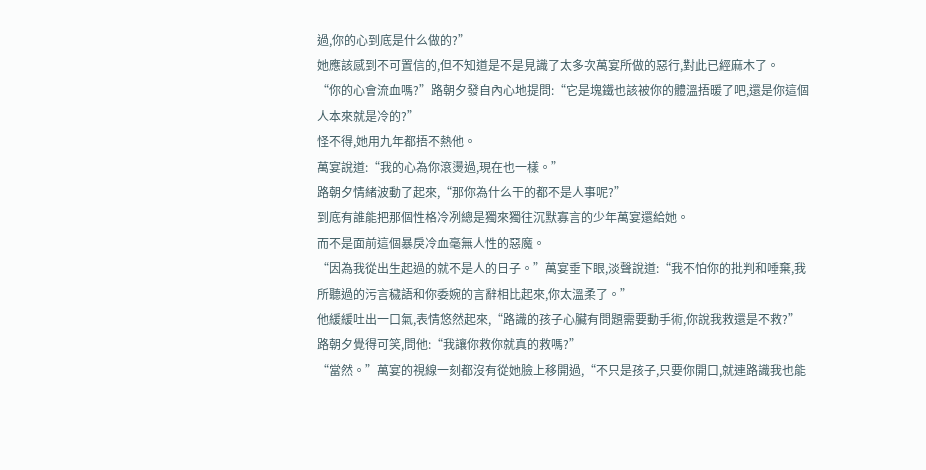過,你的心到底是什么做的?”
她應該感到不可置信的,但不知道是不是見識了太多次萬宴所做的惡行,對此已經麻木了。
“你的心會流血嗎?”路朝夕發自內心地提問:“它是塊鐵也該被你的體溫捂暖了吧,還是你這個人本來就是冷的?”
怪不得,她用九年都捂不熱他。
萬宴說道:“我的心為你滾燙過,現在也一樣。”
路朝夕情緒波動了起來,“那你為什么干的都不是人事呢?”
到底有誰能把那個性格冷冽總是獨來獨往沉默寡言的少年萬宴還給她。
而不是面前這個暴戾冷血毫無人性的惡魔。
“因為我從出生起過的就不是人的日子。”萬宴垂下眼,淡聲說道:“我不怕你的批判和唾棄,我所聽過的污言穢語和你委婉的言辭相比起來,你太溫柔了。”
他緩緩吐出一口氣,表情悠然起來,“路識的孩子心臟有問題需要動手術,你說我救還是不救?”
路朝夕覺得可笑,問他:“我讓你救你就真的救嗎?”
“當然。”萬宴的視線一刻都沒有從她臉上移開過,“不只是孩子,只要你開口,就連路識我也能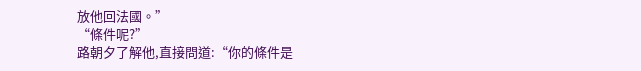放他回法國。”
“條件呢?”
路朝夕了解他,直接問道:“你的條件是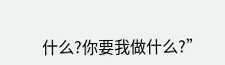什么?你要我做什么?”